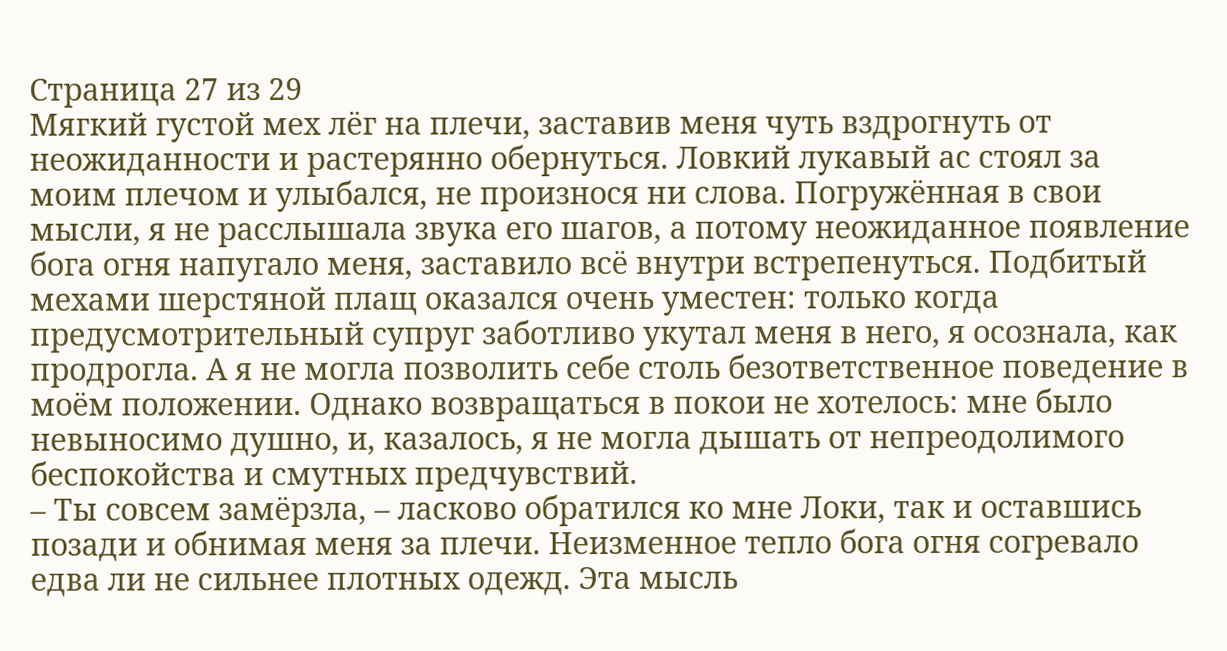Страница 27 из 29
Мягкий густой мех лёг на плечи, заставив меня чуть вздрогнуть от неожиданности и растерянно обернуться. Ловкий лукавый ас стоял за моим плечом и улыбался, не произнося ни слова. Погружённая в свои мысли, я не расслышала звука его шагов, а потому неожиданное появление бога огня напугало меня, заставило всё внутри встрепенуться. Подбитый мехами шерстяной плащ оказался очень уместен: только когда предусмотрительный супруг заботливо укутал меня в него, я осознала, как продрогла. А я не могла позволить себе столь безответственное поведение в моём положении. Однако возвращаться в покои не хотелось: мне было невыносимо душно, и, казалось, я не могла дышать от непреодолимого беспокойства и смутных предчувствий.
– Ты совсем замёрзла, – ласково обратился ко мне Локи, так и оставшись позади и обнимая меня за плечи. Неизменное тепло бога огня согревало едва ли не сильнее плотных одежд. Эта мысль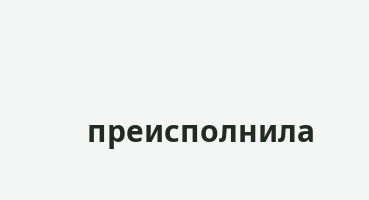преисполнила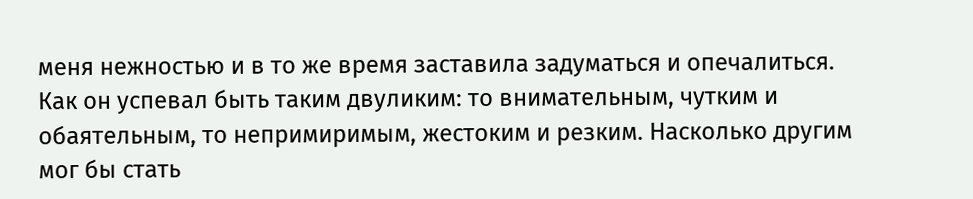меня нежностью и в то же время заставила задуматься и опечалиться. Как он успевал быть таким двуликим: то внимательным, чутким и обаятельным, то непримиримым, жестоким и резким. Насколько другим мог бы стать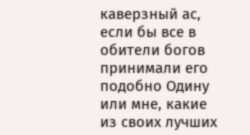каверзный ас, если бы все в обители богов принимали его подобно Одину или мне, какие из своих лучших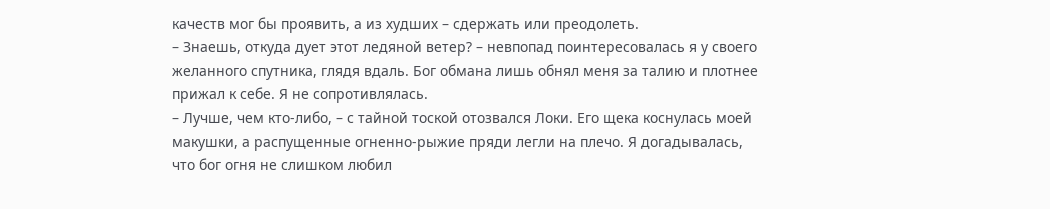качеств мог бы проявить, а из худших – сдержать или преодолеть.
– Знаешь, откуда дует этот ледяной ветер? – невпопад поинтересовалась я у своего желанного спутника, глядя вдаль. Бог обмана лишь обнял меня за талию и плотнее прижал к себе. Я не сопротивлялась.
– Лучше, чем кто-либо, – с тайной тоской отозвался Локи. Его щека коснулась моей макушки, а распущенные огненно-рыжие пряди легли на плечо. Я догадывалась, что бог огня не слишком любил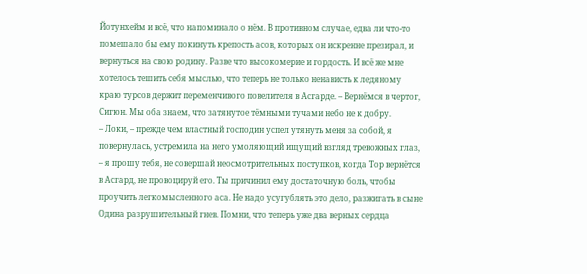Йотунхейм и всё, что напоминало о нём. В противном случае, едва ли что-то помешало бы ему покинуть крепость асов, которых он искренне презирал, и вернуться на свою родину. Разве что высокомерие и гордость. И всё же мне хотелось тешить себя мыслью, что теперь не только ненависть к ледяному краю турсов держит переменчивого повелителя в Асгарде. – Вернёмся в чертог, Сигюн. Мы оба знаем, что затянутое тёмными тучами небо не к добру.
– Локи, – прежде чем властный господин успел утянуть меня за собой, я повернулась, устремила на него умоляющий ищущий взгляд тревожных глаз, – я прошу тебя, не совершай неосмотрительных поступков, когда Тор вернётся в Асгард, не провоцируй его. Ты причинил ему достаточную боль, чтобы проучить легкомысленного аса. Не надо усугублять это дело, разжигать в сыне Одина разрушительный гнев. Помни, что теперь уже два верных сердца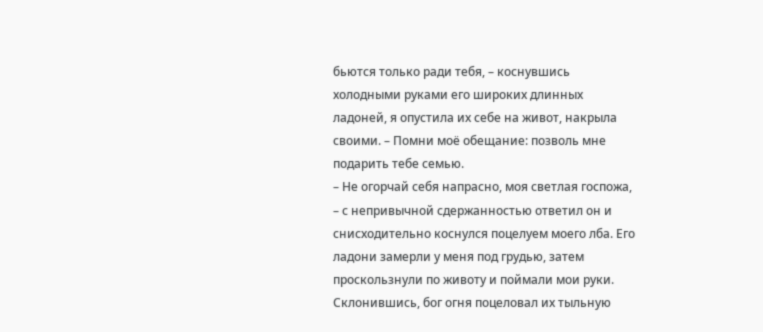бьются только ради тебя, – коснувшись холодными руками его широких длинных ладоней, я опустила их себе на живот, накрыла своими. – Помни моё обещание: позволь мне подарить тебе семью.
– Не огорчай себя напрасно, моя светлая госпожа, – с непривычной сдержанностью ответил он и снисходительно коснулся поцелуем моего лба. Его ладони замерли у меня под грудью, затем проскользнули по животу и поймали мои руки. Склонившись, бог огня поцеловал их тыльную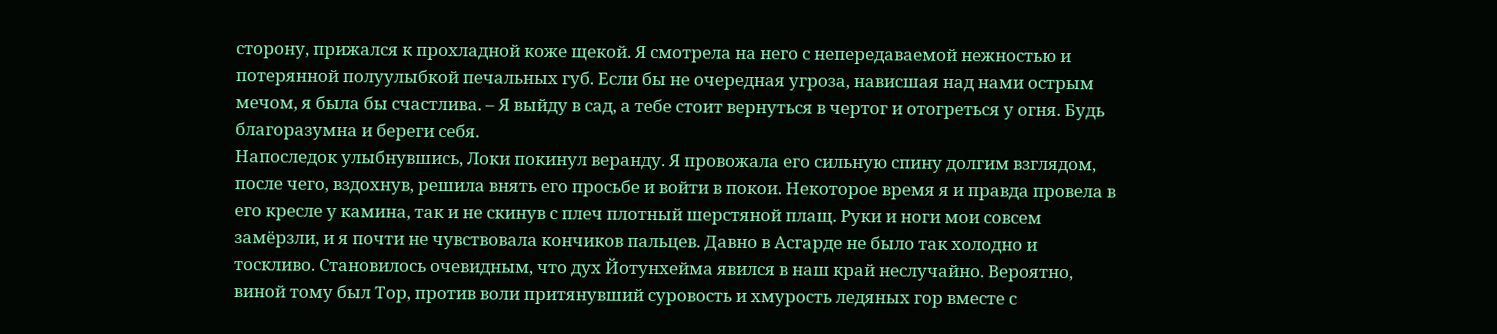сторону, прижался к прохладной коже щекой. Я смотрела на него с непередаваемой нежностью и потерянной полуулыбкой печальных губ. Если бы не очередная угроза, нависшая над нами острым мечом, я была бы счастлива. – Я выйду в сад, а тебе стоит вернуться в чертог и отогреться у огня. Будь благоразумна и береги себя.
Напоследок улыбнувшись, Локи покинул веранду. Я провожала его сильную спину долгим взглядом, после чего, вздохнув, решила внять его просьбе и войти в покои. Некоторое время я и правда провела в его кресле у камина, так и не скинув с плеч плотный шерстяной плащ. Руки и ноги мои совсем замёрзли, и я почти не чувствовала кончиков пальцев. Давно в Асгарде не было так холодно и тоскливо. Становилось очевидным, что дух Йотунхейма явился в наш край неслучайно. Вероятно, виной тому был Тор, против воли притянувший суровость и хмурость ледяных гор вместе с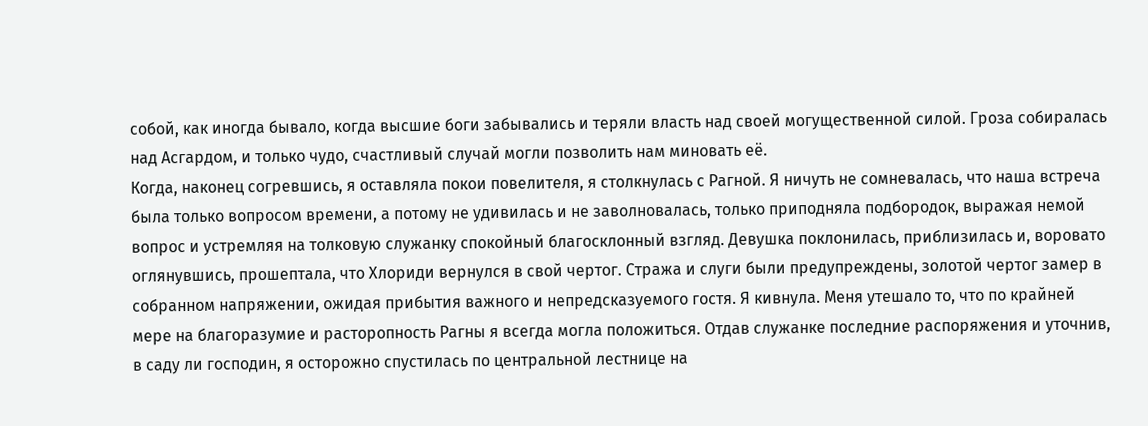собой, как иногда бывало, когда высшие боги забывались и теряли власть над своей могущественной силой. Гроза собиралась над Асгардом, и только чудо, счастливый случай могли позволить нам миновать её.
Когда, наконец согревшись, я оставляла покои повелителя, я столкнулась с Рагной. Я ничуть не сомневалась, что наша встреча была только вопросом времени, а потому не удивилась и не заволновалась, только приподняла подбородок, выражая немой вопрос и устремляя на толковую служанку спокойный благосклонный взгляд. Девушка поклонилась, приблизилась и, воровато оглянувшись, прошептала, что Хлориди вернулся в свой чертог. Стража и слуги были предупреждены, золотой чертог замер в собранном напряжении, ожидая прибытия важного и непредсказуемого гостя. Я кивнула. Меня утешало то, что по крайней мере на благоразумие и расторопность Рагны я всегда могла положиться. Отдав служанке последние распоряжения и уточнив, в саду ли господин, я осторожно спустилась по центральной лестнице на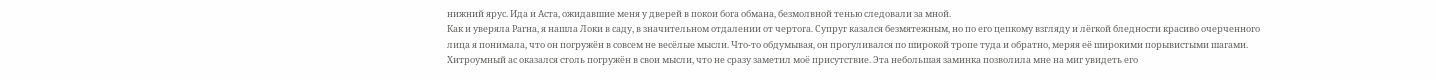нижний ярус. Ида и Аста, ожидавшие меня у дверей в покои бога обмана, безмолвной тенью следовали за мной.
Как и уверяла Рагна, я нашла Локи в саду, в значительном отдалении от чертога. Супруг казался безмятежным, но по его цепкому взгляду и лёгкой бледности красиво очерченного лица я понимала, что он погружён в совсем не весёлые мысли. Что-то обдумывая, он прогуливался по широкой тропе туда и обратно, меряя её широкими порывистыми шагами. Хитроумный ас оказался столь погружён в свои мысли, что не сразу заметил моё присутствие. Эта небольшая заминка позволила мне на миг увидеть его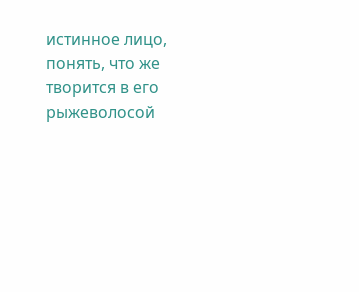истинное лицо, понять, что же творится в его рыжеволосой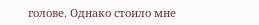голове. Однако стоило мне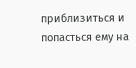приблизиться и попасться ему на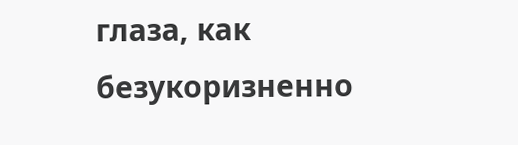глаза, как безукоризненно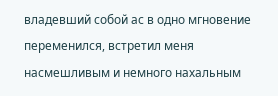владевший собой ас в одно мгновение переменился, встретил меня насмешливым и немного нахальным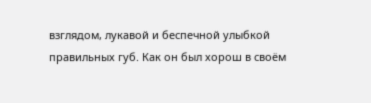взглядом, лукавой и беспечной улыбкой правильных губ. Как он был хорош в своём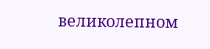великолепном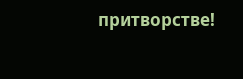притворстве!